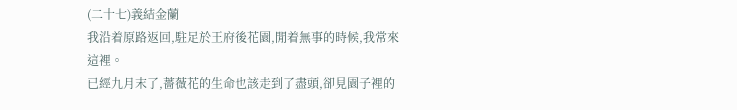(二十七)義結金蘭
我沿着原路返回,駐足於王府後花園,閒着無事的時候,我常來這裡。
已經九月末了,薔薇花的生命也該走到了盡頭,卻見園子裡的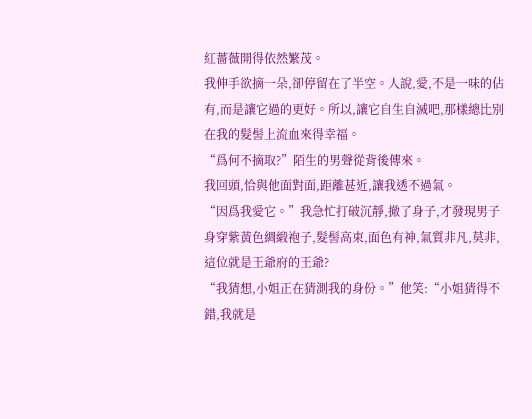紅薔薇開得依然繁茂。
我伸手欲摘一朵,卻停留在了半空。人說,愛,不是一味的佔有,而是讓它過的更好。所以,讓它自生自滅吧,那樣總比別在我的髮髻上流血來得幸福。
“爲何不摘取?”陌生的男聲從背後傳來。
我回頭,恰與他面對面,距離甚近,讓我透不過氣。
“因爲我愛它。”我急忙打破沉靜,撤了身子,才發現男子身穿紫黃色綢緞袍子,髮髻高束,面色有神,氣質非凡,莫非,這位就是王爺府的王爺?
“我猜想,小姐正在猜測我的身份。”他笑:“小姐猜得不錯,我就是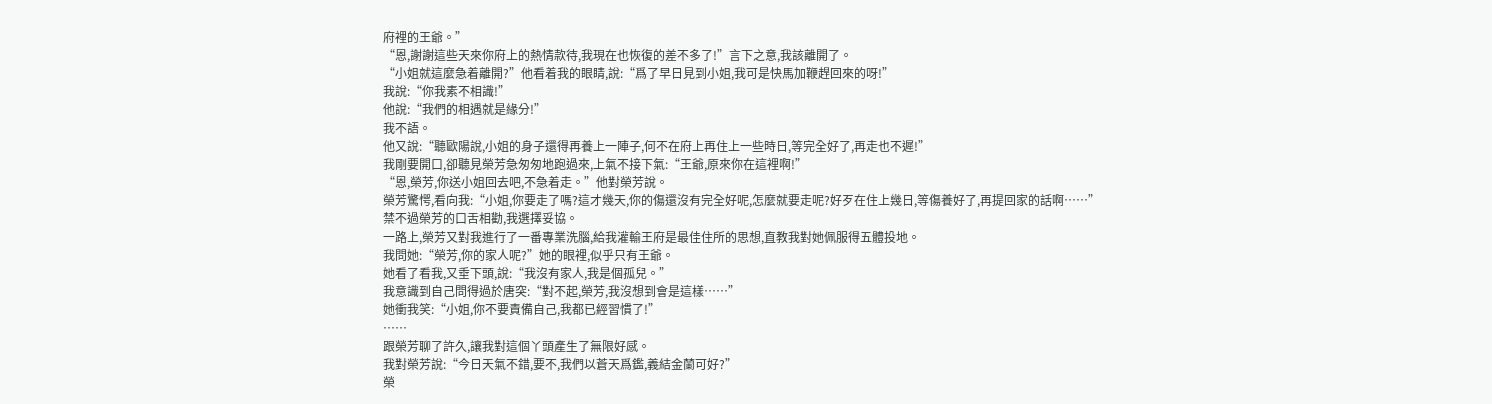府裡的王爺。”
“恩,謝謝這些天來你府上的熱情款待,我現在也恢復的差不多了!”言下之意,我該離開了。
“小姐就這麼急着離開?”他看着我的眼睛,說:“爲了早日見到小姐,我可是快馬加鞭趕回來的呀!”
我說:“你我素不相識!”
他說:“我們的相遇就是緣分!”
我不語。
他又說:“聽歐陽說,小姐的身子還得再養上一陣子,何不在府上再住上一些時日,等完全好了,再走也不遲!”
我剛要開口,卻聽見榮芳急匆匆地跑過來,上氣不接下氣:“王爺,原來你在這裡啊!”
“恩,榮芳,你送小姐回去吧,不急着走。”他對榮芳說。
榮芳驚愕,看向我:“小姐,你要走了嗎?這才幾天,你的傷還沒有完全好呢,怎麼就要走呢?好歹在住上幾日,等傷養好了,再提回家的話啊……”
禁不過榮芳的口舌相勸,我選擇妥協。
一路上,榮芳又對我進行了一番專業洗腦,給我灌輸王府是最佳住所的思想,直教我對她佩服得五體投地。
我問她:“榮芳,你的家人呢?”她的眼裡,似乎只有王爺。
她看了看我,又垂下頭,說:“我沒有家人,我是個孤兒。”
我意識到自己問得過於唐突:“對不起,榮芳,我沒想到會是這樣……”
她衝我笑:“小姐,你不要責備自己,我都已經習慣了!”
……
跟榮芳聊了許久,讓我對這個丫頭產生了無限好感。
我對榮芳說:“今日天氣不錯,要不,我們以蒼天爲鑑,義結金蘭可好?”
榮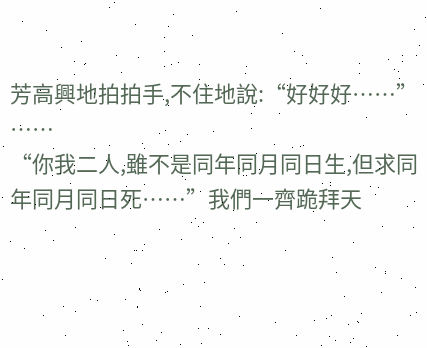芳高興地拍拍手,不住地說:“好好好……”
……
“你我二人,雖不是同年同月同日生,但求同年同月同日死……”我們一齊跪拜天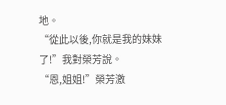地。
“從此以後,你就是我的妹妹了!”我對榮芳說。
“恩,姐姐!”榮芳激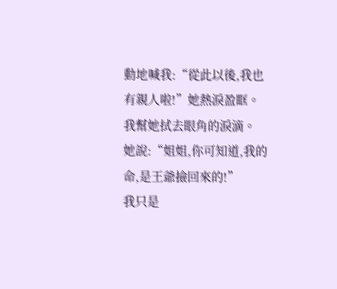動地喊我:“從此以後,我也有親人啦!”她熱淚盈眶。
我幫她拭去眼角的淚滴。
她說:“姐姐,你可知道,我的命,是王爺撿回來的!”
我只是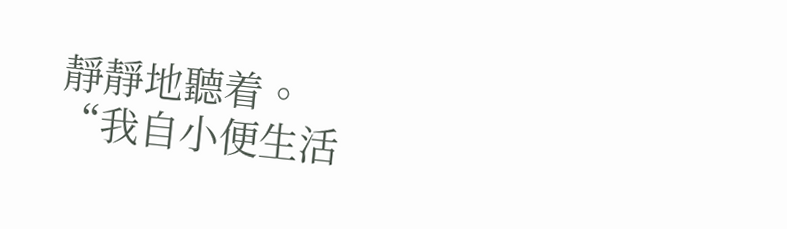靜靜地聽着。
“我自小便生活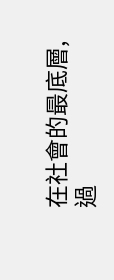在社會的最底層,過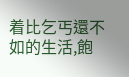着比乞丐還不如的生活,飽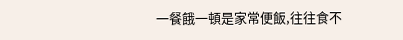一餐餓一頓是家常便飯,往往食不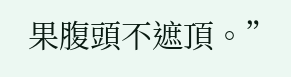果腹頭不遮頂。”